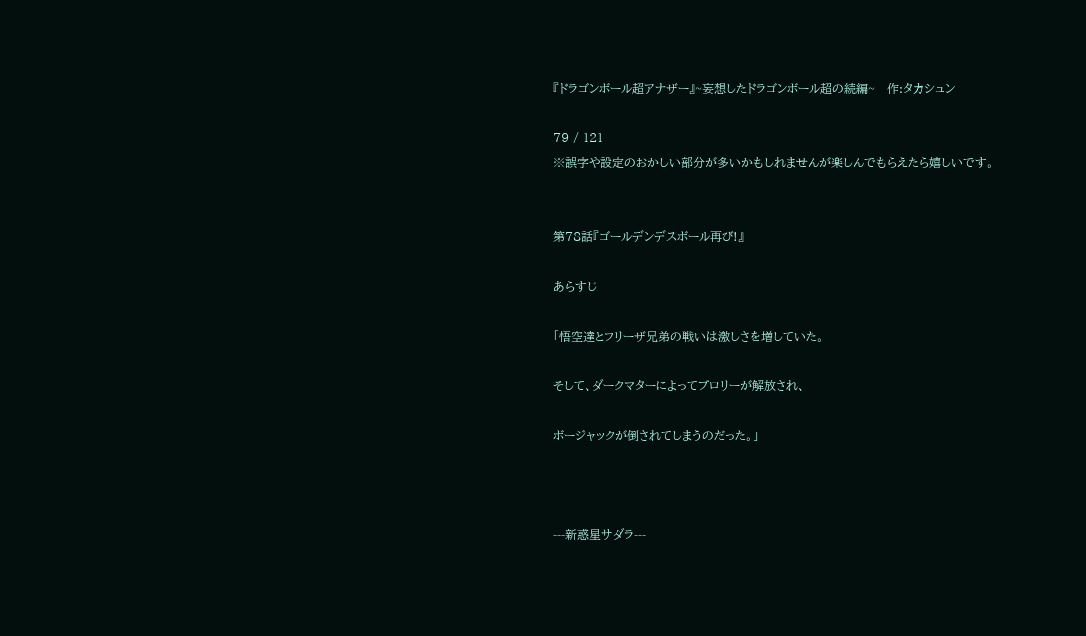『ドラゴンボール超アナザー』~妄想したドラゴンボール超の続編~   作:タカシュン

79 / 121
※誤字や設定のおかしい部分が多いかもしれませんが楽しんでもらえたら嬉しいです。


第78話『ゴールデンデスボール再び!』

あらすじ

「悟空達とフリーザ兄弟の戦いは激しさを増していた。

そして、ダークマターによってブロリーが解放され、

ボージャックが倒されてしまうのだった。」



---新惑星サダラ---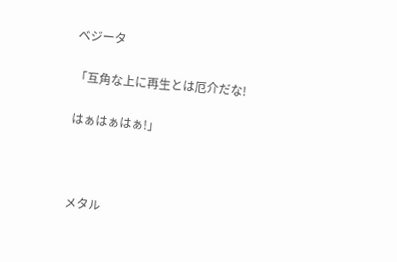ベジータ

「互角な上に再生とは厄介だな!

はぁはぁはぁ!」



メタル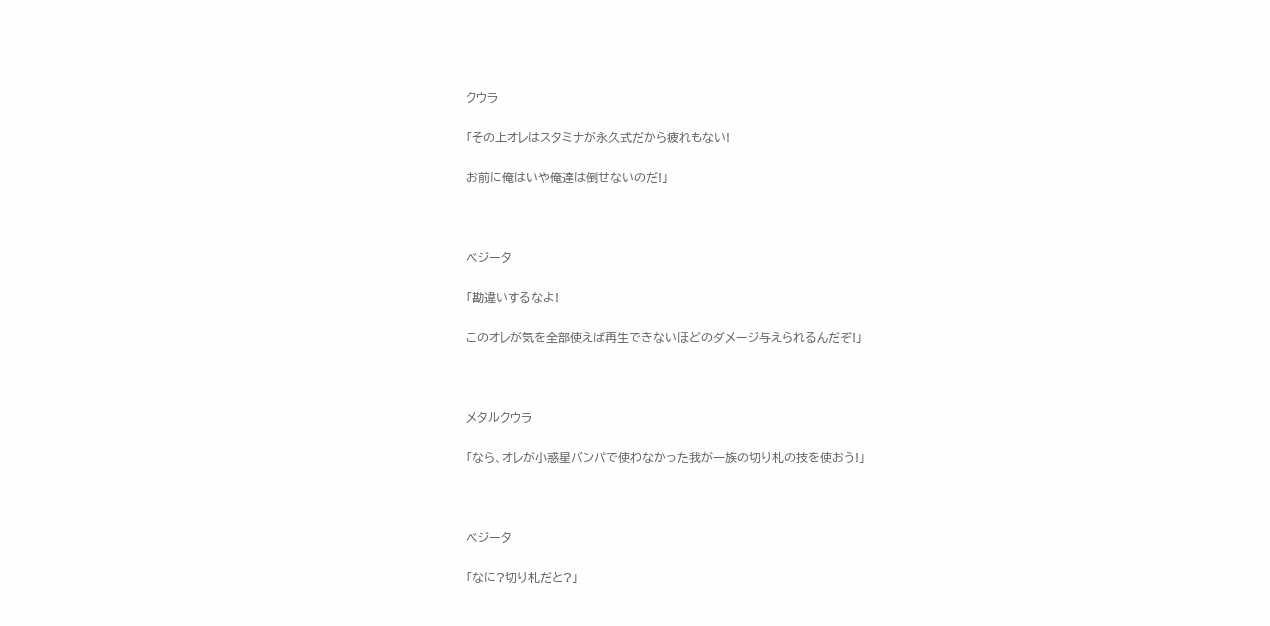クウラ

「その上オレはスタミナが永久式だから疲れもない!

お前に俺はいや俺達は倒せないのだ!」



ベジータ

「勘違いするなよ!

このオレが気を全部使えば再生できないほどのダメージ与えられるんだぞ!」



メタルクウラ

「なら、オレが小惑星バンパで使わなかった我が一族の切り札の技を使おう!」



ベジータ

「なに?切り札だと?」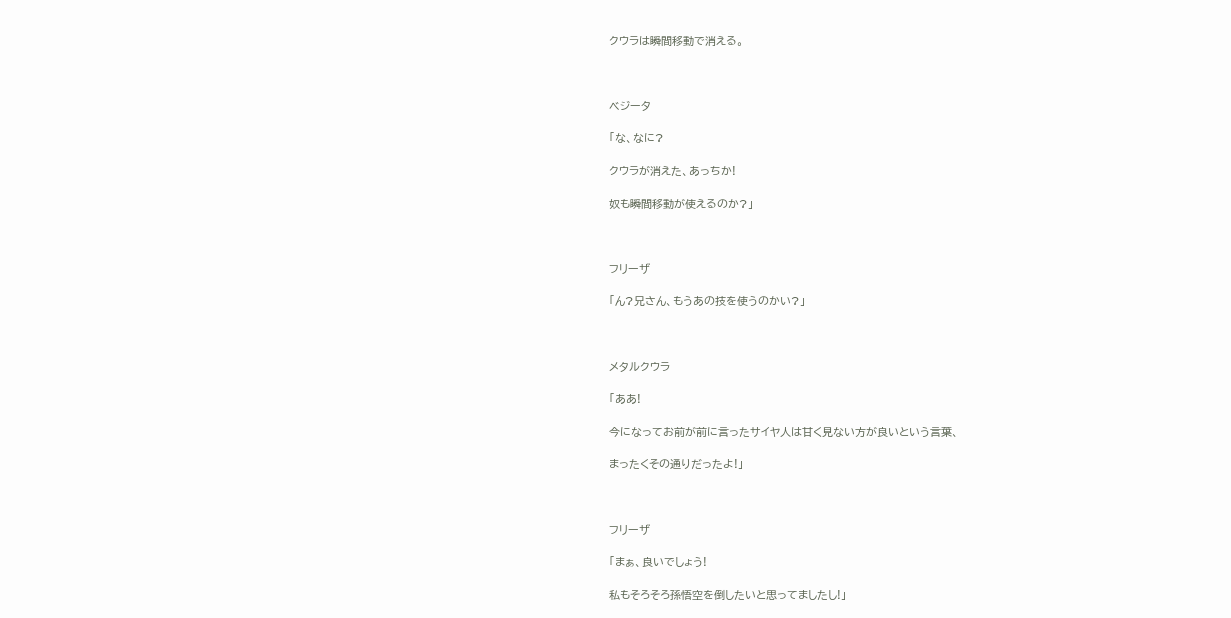クウラは瞬間移動で消える。



ベジータ

「な、なに?

クウラが消えた、あっちか!

奴も瞬間移動が使えるのか?」



フリーザ

「ん?兄さん、もうあの技を使うのかい?」



メタルクウラ

「ああ!

今になってお前が前に言ったサイヤ人は甘く見ない方が良いという言葉、

まったくその通りだったよ!」



フリーザ

「まぁ、良いでしょう!

私もそろそろ孫悟空を倒したいと思ってましたし!」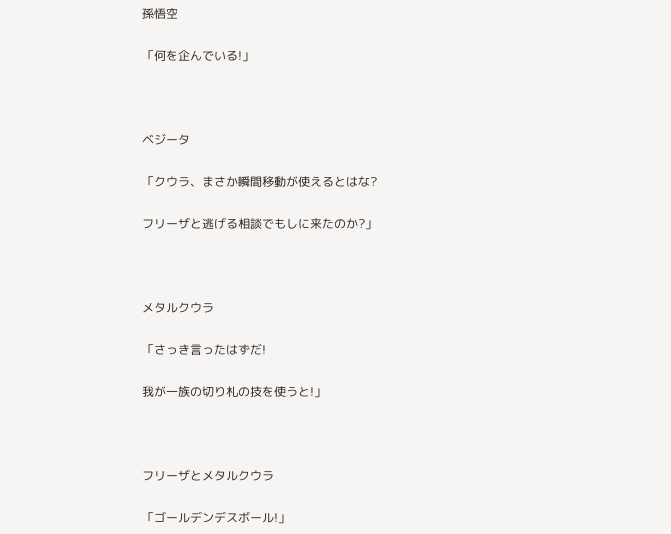孫悟空

「何を企んでいる!」



ベジータ

「クウラ、まさか瞬間移動が使えるとはな?

フリーザと逃げる相談でもしに来たのか?」



メタルクウラ

「さっき言ったはずだ!

我が一族の切り札の技を使うと!」



フリーザとメタルクウラ

「ゴールデンデスボール!」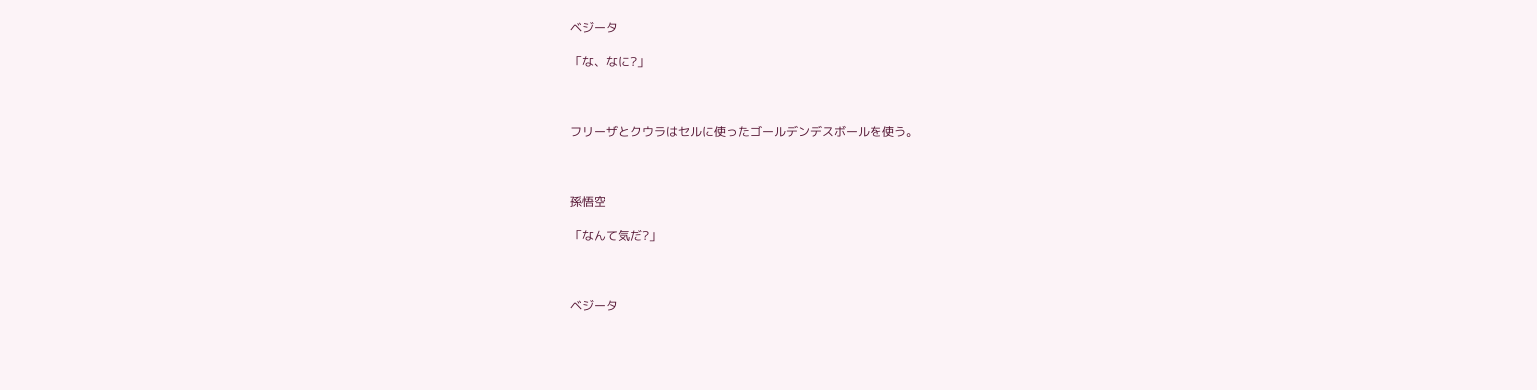ベジータ

「な、なに?」



フリーザとクウラはセルに使ったゴールデンデスボールを使う。



孫悟空

「なんて気だ?」



ベジータ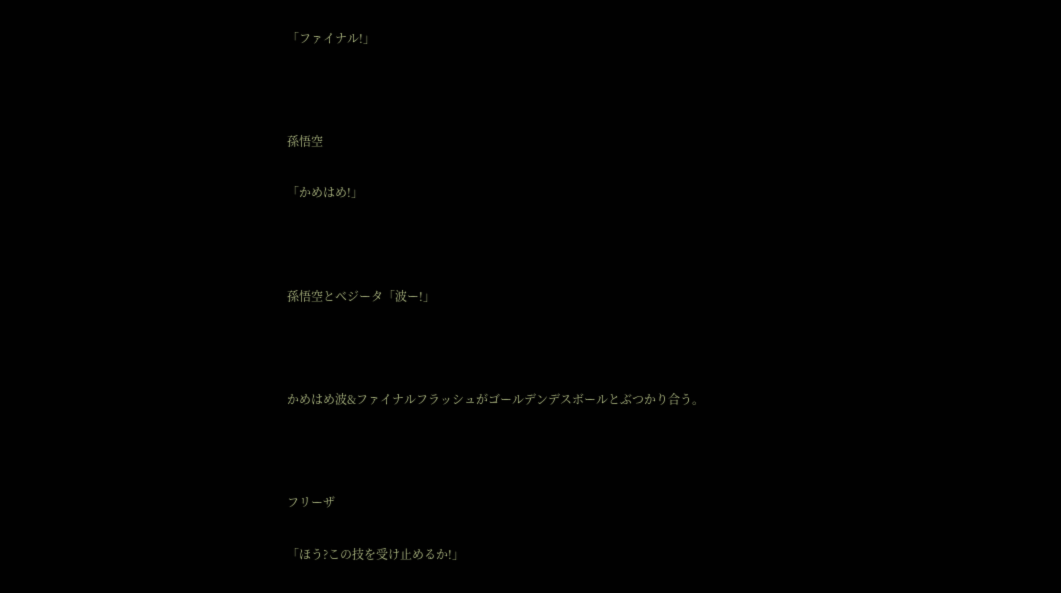「ファイナル!」



孫悟空

「かめはめ!」



孫悟空とベジータ「波ー!」



かめはめ波&ファイナルフラッシュがゴールデンデスボールとぶつかり合う。



フリーザ

「ほう?この技を受け止めるか!」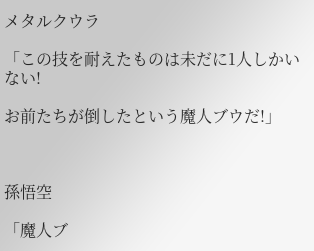メタルクウラ

「この技を耐えたものは未だに1人しかいない!

お前たちが倒したという魔人ブウだ!」



孫悟空

「魔人ブ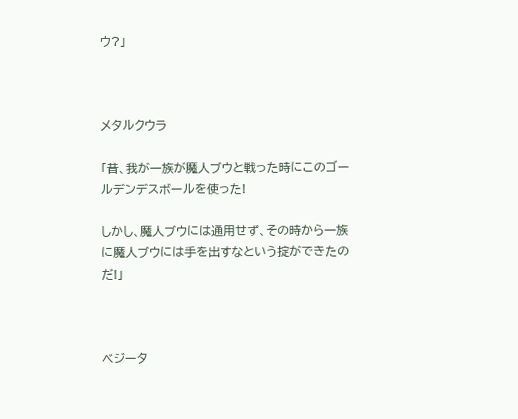ウ?」



メタルクウラ

「昔、我が一族が魔人ブウと戦った時にこのゴールデンデスボールを使った!

しかし、魔人ブウには通用せず、その時から一族に魔人ブウには手を出すなという掟ができたのだ!」



ベジータ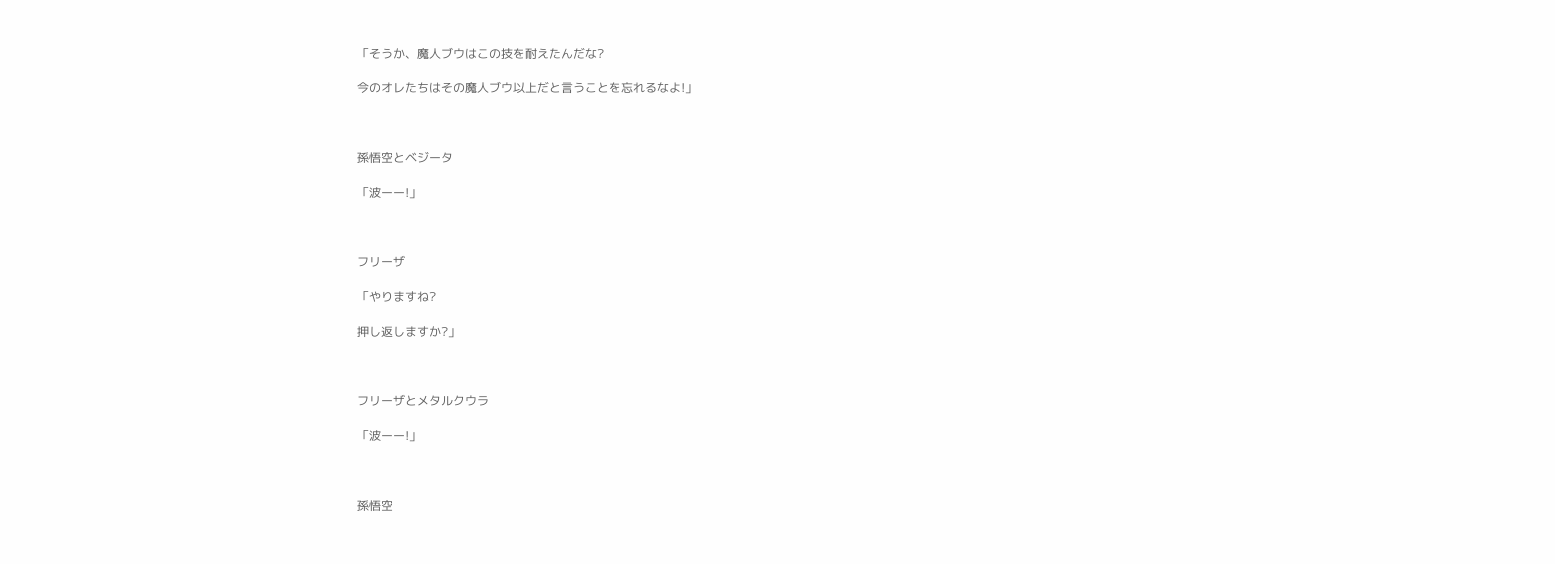「そうか、魔人ブウはこの技を耐えたんだな?

今のオレたちはその魔人ブウ以上だと言うことを忘れるなよ!」



孫悟空とベジータ

「波ーー!」



フリーザ

「やりますね?

押し返しますか?」



フリーザとメタルクウラ

「波ーー!」



孫悟空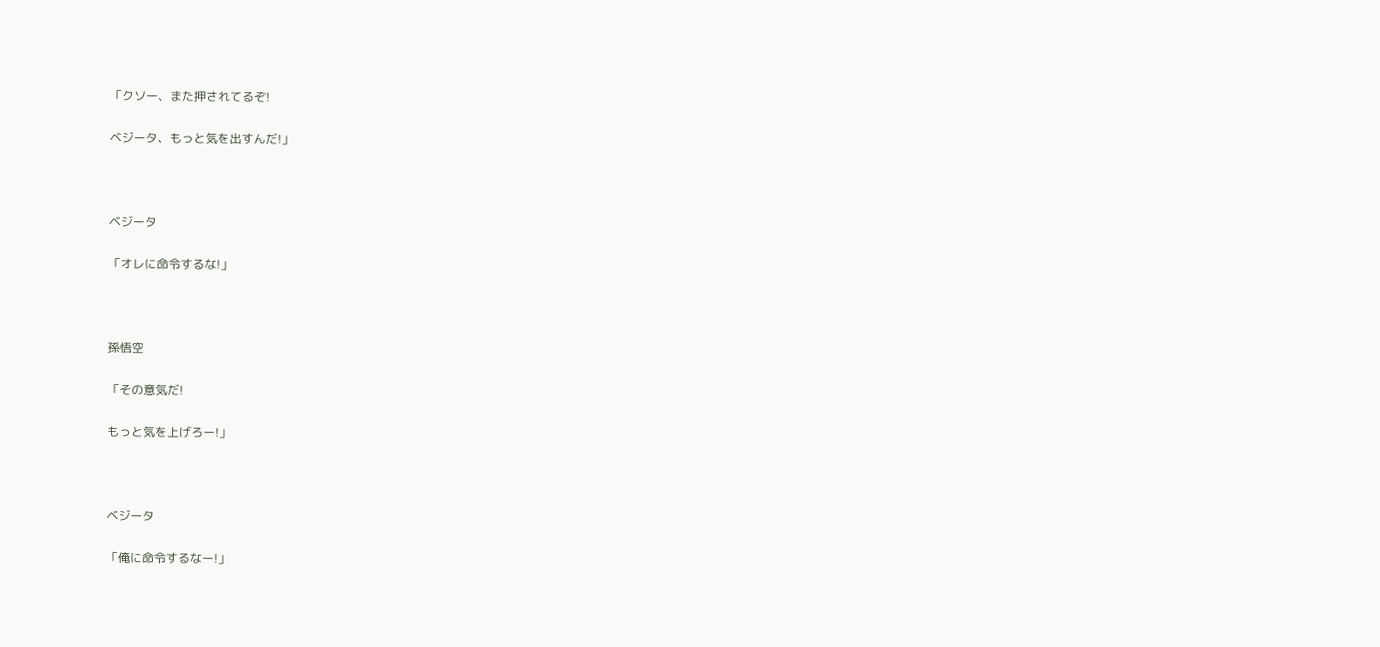「クソー、また押されてるぞ!

ベジータ、もっと気を出すんだ!」



ベジータ

「オレに命令するな!」



孫悟空

「その意気だ!

もっと気を上げろー!」



ベジータ

「俺に命令するなー!」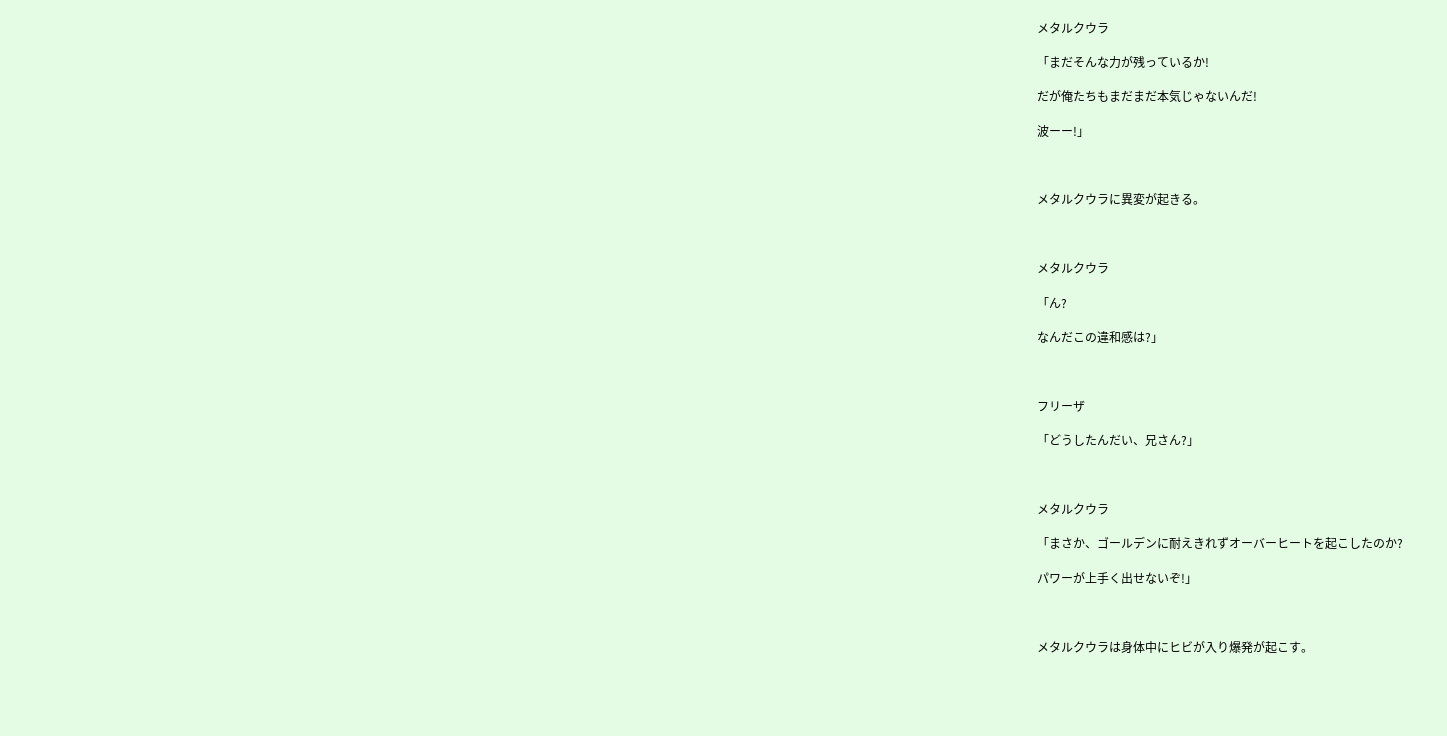メタルクウラ

「まだそんな力が残っているか!

だが俺たちもまだまだ本気じゃないんだ!

波ーー!」



メタルクウラに異変が起きる。



メタルクウラ

「ん?

なんだこの違和感は?」



フリーザ

「どうしたんだい、兄さん?」



メタルクウラ

「まさか、ゴールデンに耐えきれずオーバーヒートを起こしたのか?

パワーが上手く出せないぞ!」



メタルクウラは身体中にヒビが入り爆発が起こす。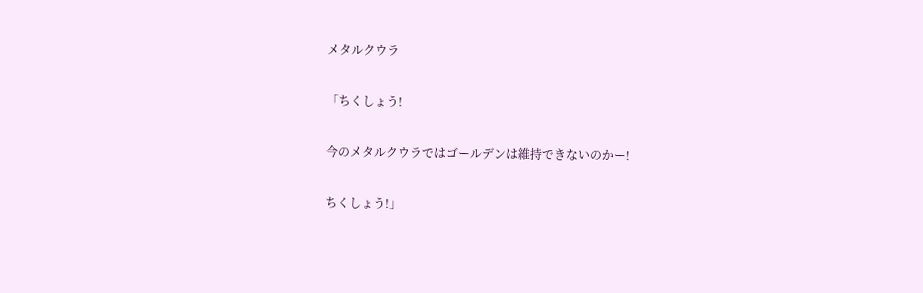メタルクウラ

「ちくしょう!

今のメタルクウラではゴールデンは維持できないのかー!

ちくしょう!」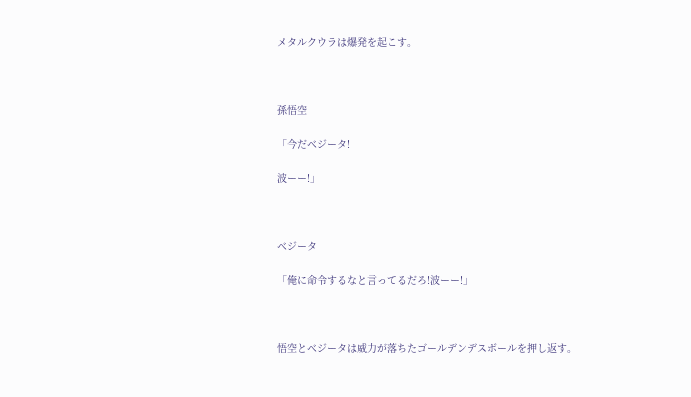メタルクウラは爆発を起こす。



孫悟空

「今だベジータ!

波ーー!」



ベジータ

「俺に命令するなと言ってるだろ!波ーー!」



悟空とベジータは威力が落ちたゴールデンデスボールを押し返す。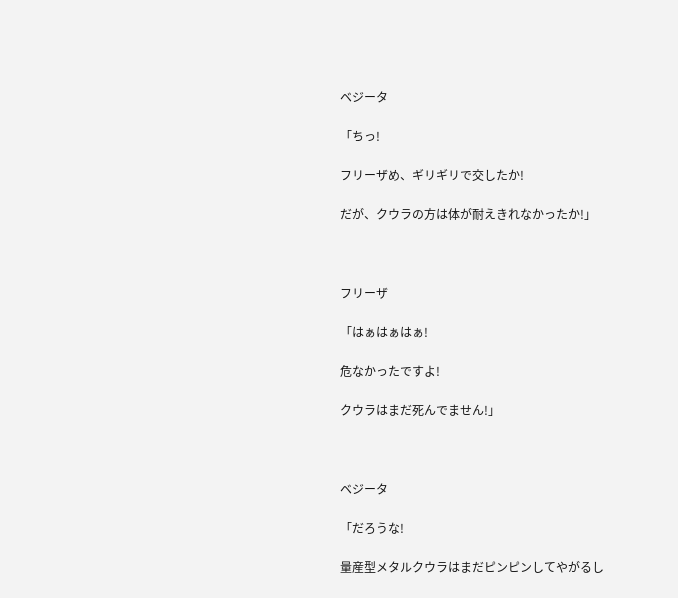ベジータ

「ちっ!

フリーザめ、ギリギリで交したか!

だが、クウラの方は体が耐えきれなかったか!」



フリーザ

「はぁはぁはぁ!

危なかったですよ!

クウラはまだ死んでません!」



ベジータ

「だろうな!

量産型メタルクウラはまだピンピンしてやがるし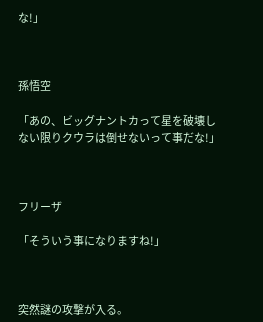な!」



孫悟空

「あの、ビッグナントカって星を破壊しない限りクウラは倒せないって事だな!」



フリーザ

「そういう事になりますね!」



突然謎の攻撃が入る。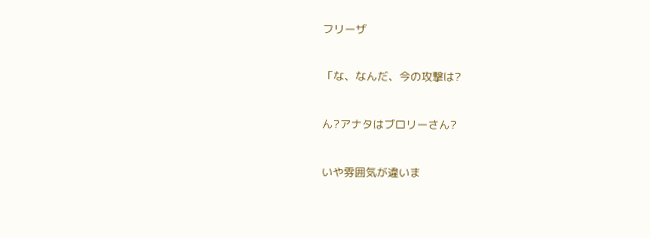フリーザ

「な、なんだ、今の攻撃は?

ん?アナタはブロリーさん?

いや雰囲気が違いま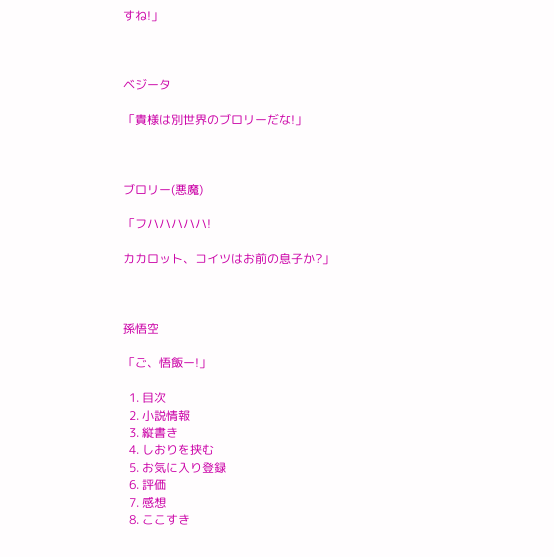すね!」



ベジータ

「貴様は別世界のブロリーだな!」



ブロリー(悪魔)

「フハハハハハ!

カカロット、コイツはお前の息子か?」



孫悟空

「ご、悟飯ー!」

  1. 目次
  2. 小説情報
  3. 縦書き
  4. しおりを挟む
  5. お気に入り登録
  6. 評価
  7. 感想
  8. ここすき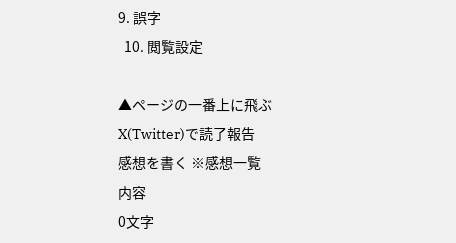9. 誤字
  10. 閲覧設定

▲ページの一番上に飛ぶ
X(Twitter)で読了報告
感想を書く ※感想一覧
内容
0文字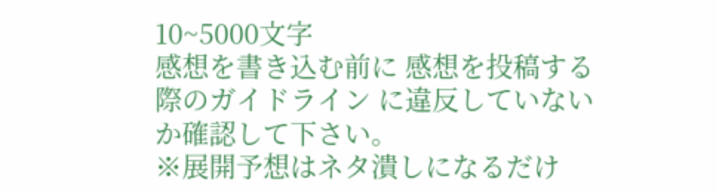10~5000文字
感想を書き込む前に 感想を投稿する際のガイドライン に違反していないか確認して下さい。
※展開予想はネタ潰しになるだけ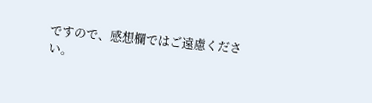ですので、感想欄ではご遠慮ください。